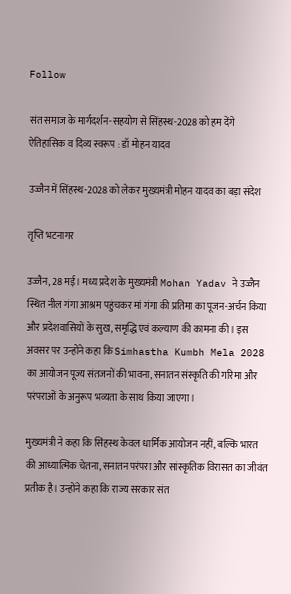Follow

संत समाज के मार्गदर्शन-सहयोग से सिंहस्थ-2028 को हम देंगे ऐतिहासिक व दिव्य स्वरूप : डॉ मोहन यादव

उज्जैन में सिंहस्थ-2028 को लेकर मुख्यमंत्री मोहन यादव का बड़ा संदेश

तृप्ति भटनागर

उज्जैन, 28 मई। मध्य प्रदेश के मुख्यमंत्री Mohan Yadav ने उज्जैन स्थित नील गंगा आश्रम पहुंचकर मां गंगा की प्रतिमा का पूजन-अर्चन किया और प्रदेशवासियों के सुख, समृद्धि एवं कल्याण की कामना की। इस अवसर पर उन्होंने कहा कि Simhastha Kumbh Mela 2028 का आयोजन पूज्य संतजनों की भावना, सनातन संस्कृति की गरिमा और परंपराओं के अनुरूप भव्यता के साथ किया जाएगा।

मुख्यमंत्री ने कहा कि सिंहस्थ केवल धार्मिक आयोजन नहीं, बल्कि भारत की आध्यात्मिक चेतना, सनातन परंपरा और सांस्कृतिक विरासत का जीवंत प्रतीक है। उन्होंने कहा कि राज्य सरकार संत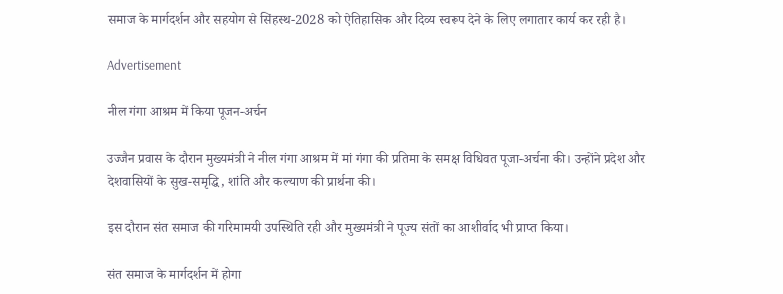समाज के मार्गदर्शन और सहयोग से सिंहस्थ-2028 को ऐतिहासिक और दिव्य स्वरूप देने के लिए लगातार कार्य कर रही है।

Advertisement

नील गंगा आश्रम में किया पूजन-अर्चन

उज्जैन प्रवास के दौरान मुख्यमंत्री ने नील गंगा आश्रम में मां गंगा की प्रतिमा के समक्ष विधिवत पूजा-अर्चना की। उन्होंने प्रदेश और देशवासियों के सुख-समृद्धि, शांति और कल्याण की प्रार्थना की।

इस दौरान संत समाज की गरिमामयी उपस्थिति रही और मुख्यमंत्री ने पूज्य संतों का आशीर्वाद भी प्राप्त किया।

संत समाज के मार्गदर्शन में होगा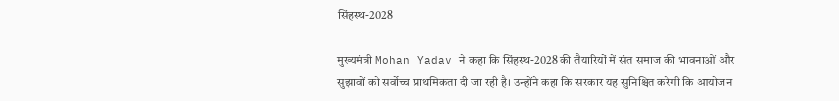सिंहस्थ-2028

मुख्यमंत्री Mohan Yadav ने कहा कि सिंहस्थ-2028 की तैयारियों में संत समाज की भावनाओं और सुझावों को सर्वोच्च प्राथमिकता दी जा रही है। उन्होंने कहा कि सरकार यह सुनिश्चित करेगी कि आयोजन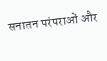सनातन परंपराओं और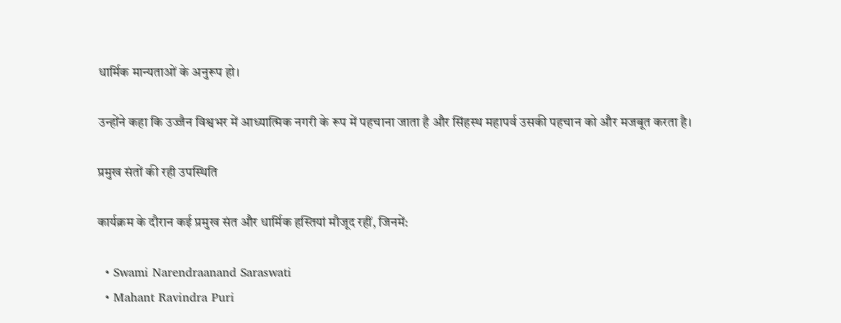धार्मिक मान्यताओं के अनुरूप हो।

उन्होंने कहा कि उज्जैन विश्वभर में आध्यात्मिक नगरी के रूप में पहचाना जाता है और सिंहस्थ महापर्व उसकी पहचान को और मजबूत करता है।

प्रमुख संतों की रही उपस्थिति

कार्यक्रम के दौरान कई प्रमुख संत और धार्मिक हस्तियां मौजूद रहीं, जिनमें:

  • Swami Narendraanand Saraswati
  • Mahant Ravindra Puri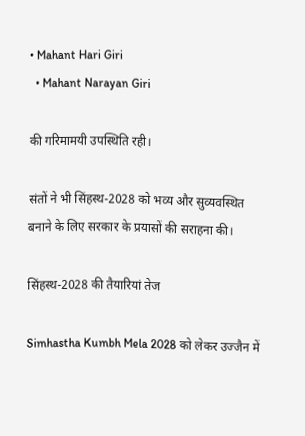• Mahant Hari Giri
  • Mahant Narayan Giri

की गरिमामयी उपस्थिति रही।

संतों ने भी सिंहस्थ-2028 को भव्य और सुव्यवस्थित बनाने के लिए सरकार के प्रयासों की सराहना की।

सिंहस्थ-2028 की तैयारियां तेज

Simhastha Kumbh Mela 2028 को लेकर उज्जैन में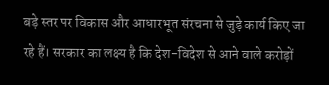बड़े स्तर पर विकास और आधारभूत संरचना से जुड़े कार्य किए जा रहे हैं। सरकार का लक्ष्य है कि देश-विदेश से आने वाले करोड़ों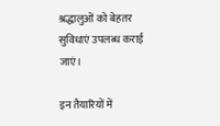श्रद्धालुओं को बेहतर सुविधाएं उपलब्ध कराई जाएं।

इन तैयारियों में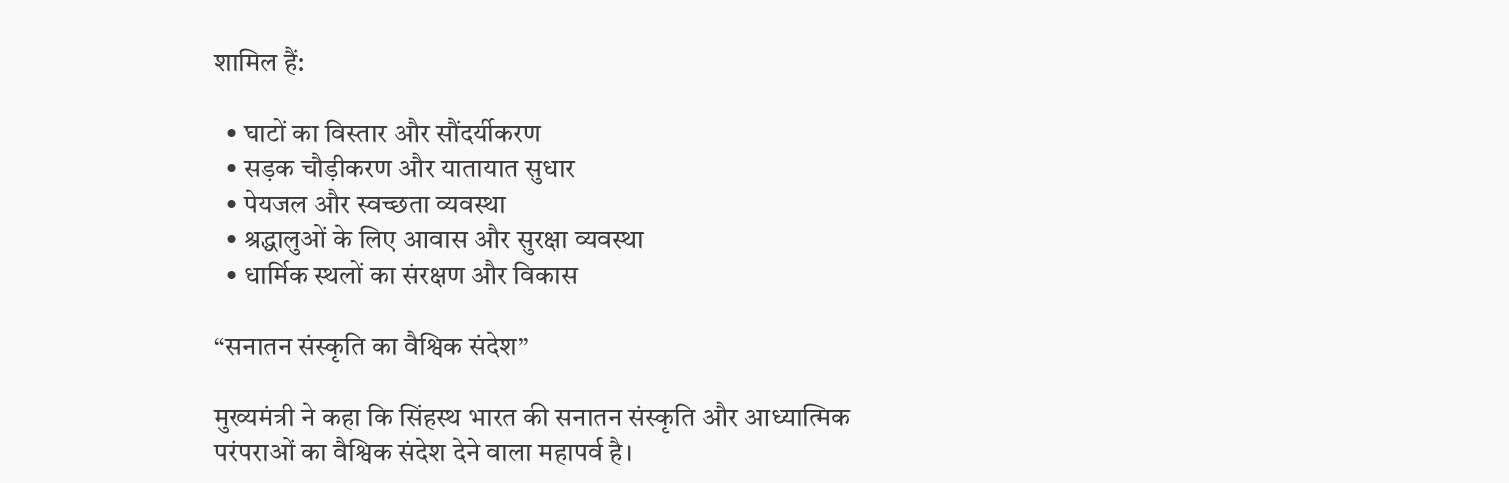शामिल हैं:

  • घाटों का विस्तार और सौंदर्यीकरण
  • सड़क चौड़ीकरण और यातायात सुधार
  • पेयजल और स्वच्छता व्यवस्था
  • श्रद्धालुओं के लिए आवास और सुरक्षा व्यवस्था
  • धार्मिक स्थलों का संरक्षण और विकास

“सनातन संस्कृति का वैश्विक संदेश”

मुख्यमंत्री ने कहा कि सिंहस्थ भारत की सनातन संस्कृति और आध्यात्मिक परंपराओं का वैश्विक संदेश देने वाला महापर्व है।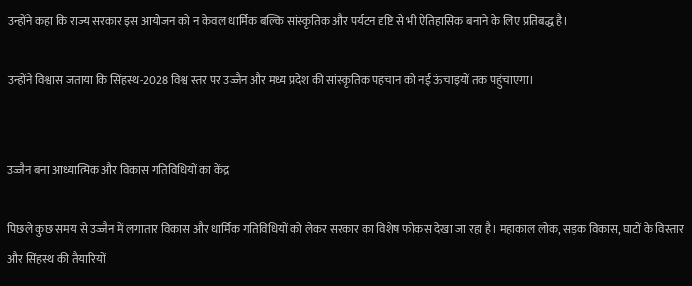उन्होंने कहा कि राज्य सरकार इस आयोजन को न केवल धार्मिक बल्कि सांस्कृतिक और पर्यटन दृष्टि से भी ऐतिहासिक बनाने के लिए प्रतिबद्ध है।

उन्होंने विश्वास जताया कि सिंहस्थ-2028 विश्व स्तर पर उज्जैन और मध्य प्रदेश की सांस्कृतिक पहचान को नई ऊंचाइयों तक पहुंचाएगा।


उज्जैन बना आध्यात्मिक और विकास गतिविधियों का केंद्र

पिछले कुछ समय से उज्जैन में लगातार विकास और धार्मिक गतिविधियों को लेकर सरकार का विशेष फोकस देखा जा रहा है। महाकाल लोक, सड़क विकास, घाटों के विस्तार और सिंहस्थ की तैयारियों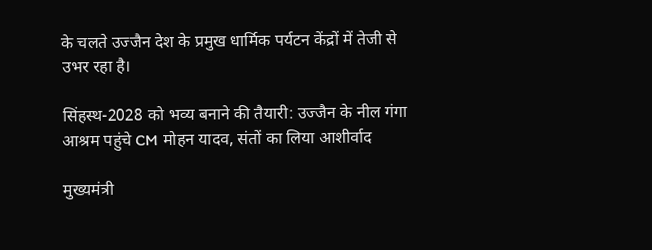के चलते उज्जैन देश के प्रमुख धार्मिक पर्यटन केंद्रों में तेजी से उभर रहा है।

सिंहस्थ-2028 को भव्य बनाने की तैयारी: उज्जैन के नील गंगा आश्रम पहुंचे CM मोहन यादव, संतों का लिया आशीर्वाद

मुख्यमंत्री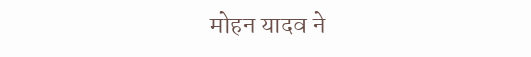मोहन यादव ने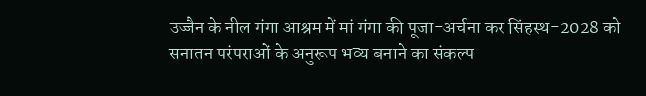उज्जैन के नील गंगा आश्रम में मां गंगा की पूजा-अर्चना कर सिंहस्थ-2028 को सनातन परंपराओं के अनुरूप भव्य बनाने का संकल्प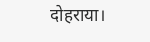दोहराया।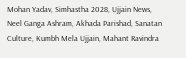Mohan Yadav, Simhastha 2028, Ujjain News, Neel Ganga Ashram, Akhada Parishad, Sanatan Culture, Kumbh Mela Ujjain, Mahant Ravindra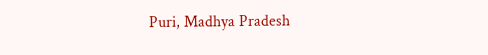Puri, Madhya Pradesh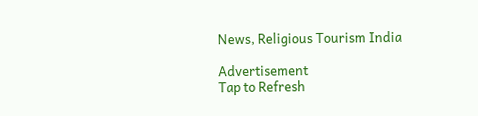News, Religious Tourism India

Advertisement
Tap to Refresh